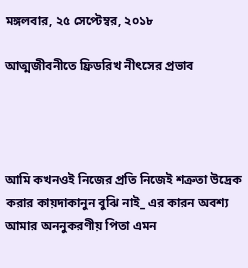মঙ্গলবার, ২৫ সেপ্টেম্বর, ২০১৮

আত্মজীবনীতে ফ্রিডরিখ নীৎসের প্রভাব




আমি কখনওই নিজের প্রতি নিজেই শত্রুতা উদ্রেক করার কায়দাকানুন বুঝি নাই_ এর কারন অবশ্য আমার অননুকরণীয় পিতা এমন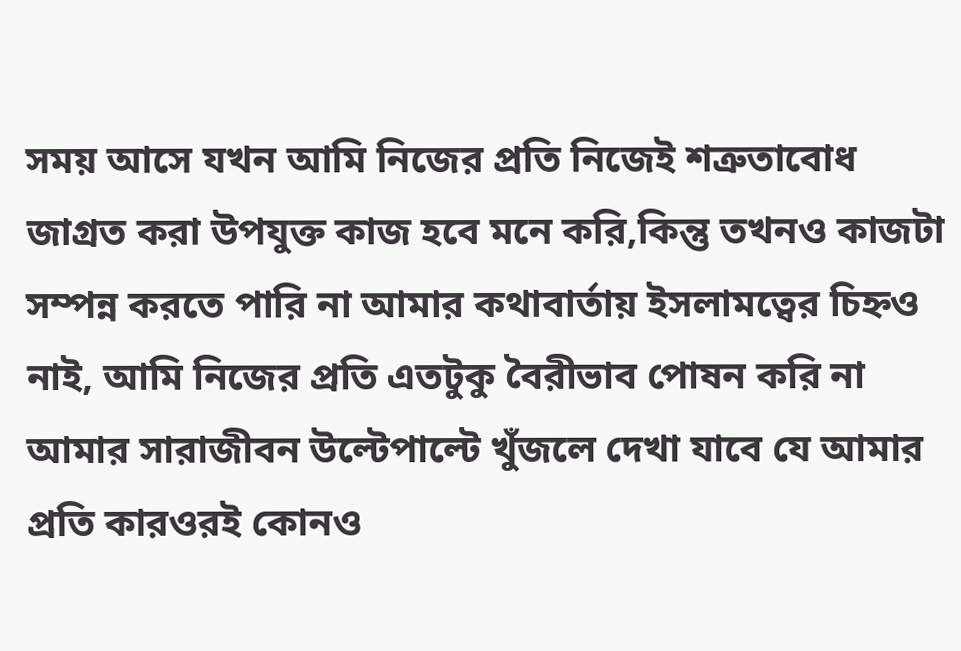সময় আসে যখন আমি নিজের প্রতি নিজেই শত্রুতাবোধ জাগ্রত করা উপযুক্ত কাজ হবে মনে করি,কিন্তু তখনও কাজটা সম্পন্ন করতে পারি না আমার কথাবার্তায় ইসলামত্বের চিহ্নও নাই, আমি নিজের প্রতি এতটুকু বৈরীভাব পোষন করি না আমার সারাজীবন উল্টেপাল্টে খুঁজলে দেখা যাবে যে আমার প্রতি কারওরই কোনও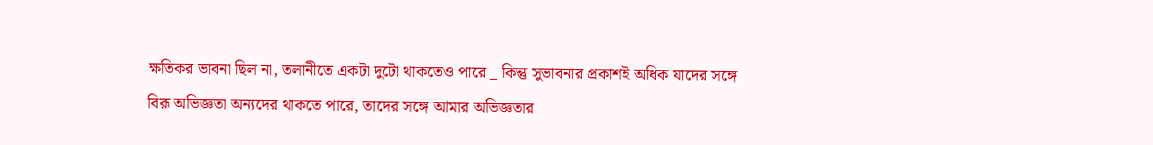ক্ষতিকর ভাবনা ছিল না, তলানীতে একটা দুটো থাকতেও পারে _ কিন্তু সুভাবনার প্রকাশই অধিক যাদের সঙ্গে বিরূ অভিজ্ঞতা অন্যদের থাকতে পারে, তাদের সঙ্গে আমার অভিজ্ঞতার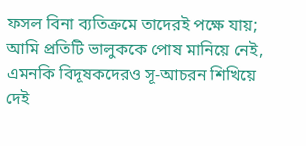ফসল বিনা ব্যতিক্রমে তাদেরই পক্ষে যায়; আমি প্রতিটি ভালুককে পোষ মানিয়ে নেই, এমনকি বিদূষকদেরও সূ-আচরন শিখিয়ে দেই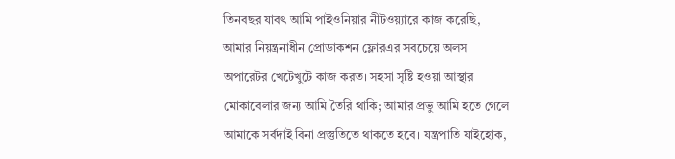তিনবছর যাবৎ আমি পাইওনিয়ার নীটওয়্যারে কাজ করেছি, আমার নিয়ন্ত্রনাধীন প্রোডাকশন ফ্লোরএর সবচেয়ে অলস অপারেটর খেটেখুটে কাজ করত। সহসা সৃষ্টি হওয়া আস্থার মোকাবেলার জন্য আমি তৈরি থাকি; আমার প্রভু আমি হতে গেলে আমাকে সর্বদাই বিনা প্রস্তুতিতে থাকতে হবে। যন্ত্রপাতি যাইহোক,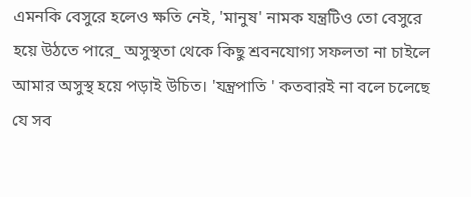এমনকি বেসুরে হলেও ক্ষতি নেই, 'মানুষ' নামক যন্ত্রটিও তো বেসুরে হয়ে উঠতে পারে_ অসুস্থতা থেকে কিছু শ্রবনযোগ্য সফলতা না চাইলে আমার অসুস্থ হয়ে পড়াই উচিত। 'যন্ত্রপাতি ' কতবারই না বলে চলেছে যে সব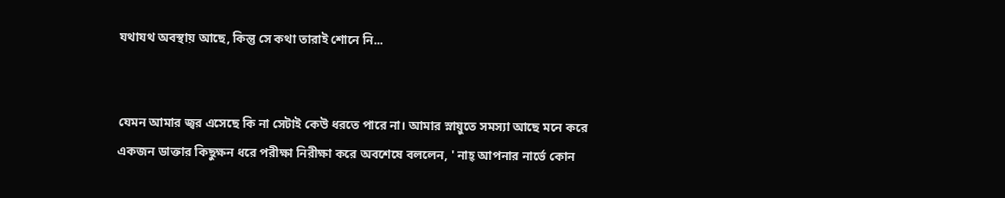যথাযথ অবস্থায় আছে, কিন্তু সে কথা তারাই শোনে নি...


যেমন আমার জ্বর এসেছে কি না সেটাই কেউ ধরতে পারে না। আমার স্নায়ুতে সমস্যা আছে মনে করে একজন ডাক্তার কিছুক্ষন ধরে পরীক্ষা নিরীক্ষা করে অবশেষে বললেন, ' নাহ্ আপনার নার্ভে কোন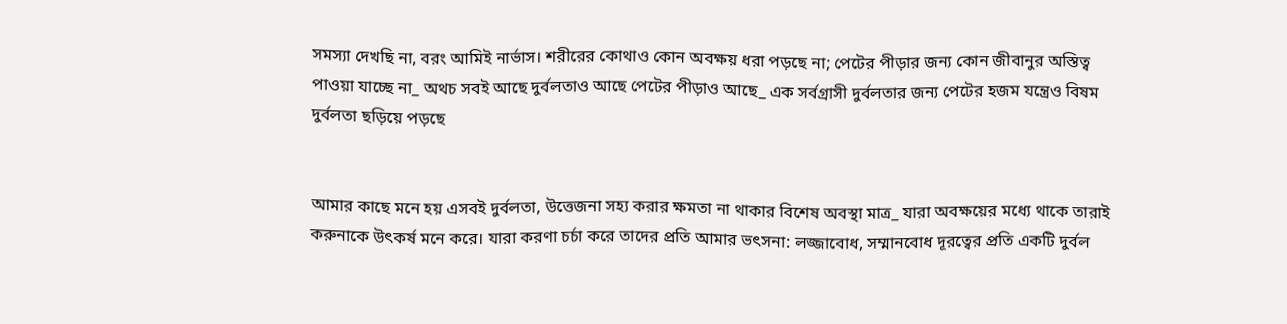সমস্যা দেখছি না, বরং আমিই নার্ভাস। শরীরের কোথাও কোন অবক্ষয় ধরা পড়ছে না; পেটের পীড়ার জন্য কোন জীবানুর অস্তিত্ব পাওয়া যাচ্ছে না_ অথচ সবই আছে দুর্বলতাও আছে পেটের পীড়াও আছে_ এক সর্বগ্রাসী দুর্বলতার জন্য পেটের হজম যন্ত্রেও বিষম দুর্বলতা ছড়িয়ে পড়ছে


আমার কাছে মনে হয় এসবই দুর্বলতা, উত্তেজনা সহ্য করার ক্ষমতা না থাকার বিশেষ অবস্থা মাত্র_ যারা অবক্ষয়ের মধ্যে থাকে তারাই করুনাকে উৎকর্ষ মনে করে। যারা করণা চর্চা করে তাদের প্রতি আমার ভৎসনা: লজ্জাবোধ, সম্মানবোধ দূরত্বের প্রতি একটি দুর্বল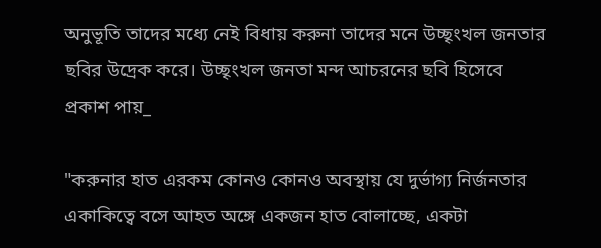অনুভূতি তাদের মধ্যে নেই বিধায় করুনা তাদের মনে উচ্ছৃংখল জনতার ছবির উদ্রেক করে। উচ্ছৃংখল জনতা মন্দ আচরনের ছবি হিসেবে প্রকাশ পায়_

"করুনার হাত এরকম কোনও কোনও অবস্থায় যে দুর্ভাগ্য নির্জনতার একাকিত্বে বসে আহত অঙ্গে একজন হাত বোলাচ্ছে, একটা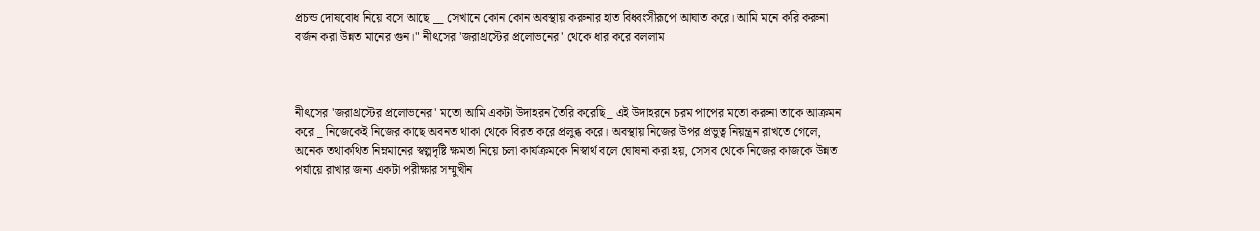প্রচন্ড দোষবোধ নিয়ে বসে আছে __ সেখানে কোন কোন অবস্থায় করুনার হাত বিধ্বংসীরূপে আঘাত করে। আমি মনে করি করুনা বর্জন করা উন্নত মানের গুন।" নীৎসের 'জরাথ্রস্টের প্রলোভনের' থেকে ধার করে বললাম



নীৎসের 'জরাথ্রস্টের প্রলোভনের' মতো আমি একটা উদাহরন তৈরি করেছি_ এই উদাহরনে চরম পাপের মতো করুনা তাকে আক্রমন করে _ নিজেকেই নিজের কাছে অবনত থাকা থেকে বিরত করে প্রলুব্ধ করে। অবস্থায় নিজের উপর প্রভুত্ব নিয়ন্ত্রন রাখতে গেলে, অনেক তথাকথিত নিম্নমানের স্বল্পদৃষ্টি ক্ষমতা নিয়ে চলা কার্যক্রমকে নিস্বার্থ বলে ঘোষনা করা হয়, সেসব থেকে নিজের কাজকে উন্নত পর্যায়ে রাখার জন্য একটা পরীক্ষার সম্মুখীন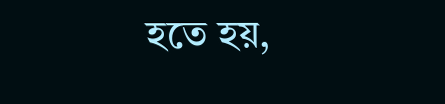হতে হয়,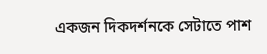একজন দিকদর্শনকে সেটাতে পাশ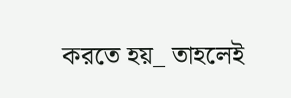করতে হয়_ তাহলেই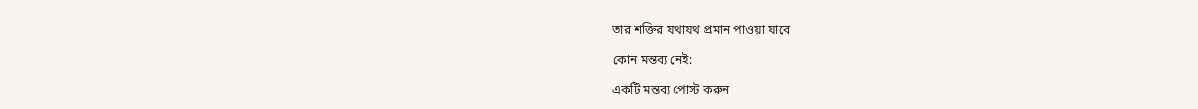তার শক্তির যথাযথ প্রমান পাওয়া যাবে

কোন মন্তব্য নেই:

একটি মন্তব্য পোস্ট করুন